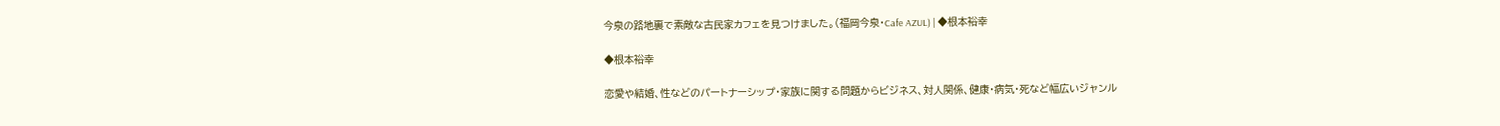今泉の路地裏で素敵な古民家カフェを見つけました。(福岡今泉・Cafe AZUL) | ◆根本裕幸

◆根本裕幸

恋愛や結婚、性などのパートナーシップ・家族に関する問題からビジネス、対人関係、健康・病気・死など幅広いジャンル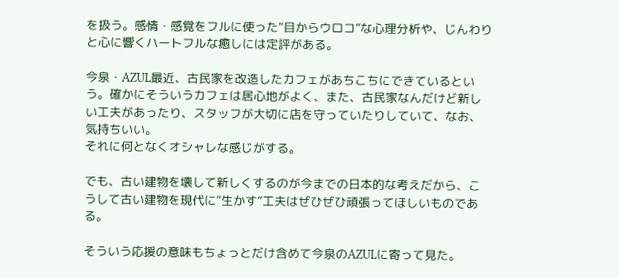を扱う。感情・感覚をフルに使った“目からウロコ”な心理分析や、じんわりと心に響くハートフルな癒しには定評がある。

今泉・AZUL最近、古民家を改造したカフェがあちこちにできているという。確かにそういうカフェは居心地がよく、また、古民家なんだけど新しい工夫があったり、スタッフが大切に店を守っていたりしていて、なお、気持ちいい。
それに何となくオシャレな感じがする。

でも、古い建物を壊して新しくするのが今までの日本的な考えだから、こうして古い建物を現代に“生かす”工夫はぜひぜひ頑張ってほしいものである。

そういう応援の意味もちょっとだけ含めて今泉のAZULに寄って見た。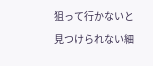狙って行かないと見つけられない細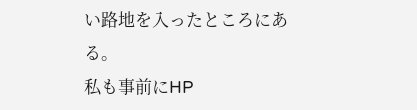い路地を入ったところにある。
私も事前にHP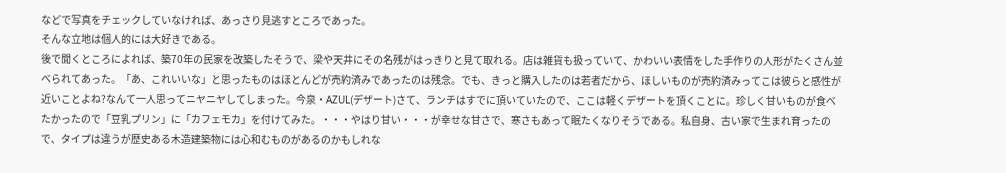などで写真をチェックしていなければ、あっさり見逃すところであった。
そんな立地は個人的には大好きである。
後で聞くところによれば、築70年の民家を改築したそうで、梁や天井にその名残がはっきりと見て取れる。店は雑貨も扱っていて、かわいい表情をした手作りの人形がたくさん並べられてあった。「あ、これいいな」と思ったものはほとんどが売約済みであったのは残念。でも、きっと購入したのは若者だから、ほしいものが売約済みってこは彼らと感性が近いことよね?なんて一人思ってニヤニヤしてしまった。今泉・AZUL(デザート)さて、ランチはすでに頂いていたので、ここは軽くデザートを頂くことに。珍しく甘いものが食べたかったので「豆乳プリン」に「カフェモカ」を付けてみた。・・・やはり甘い・・・が幸せな甘さで、寒さもあって眠たくなりそうである。私自身、古い家で生まれ育ったので、タイプは違うが歴史ある木造建築物には心和むものがあるのかもしれな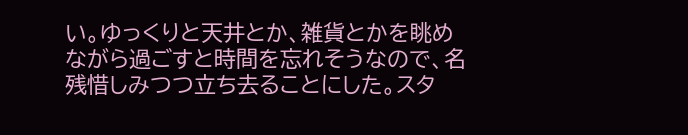い。ゆっくりと天井とか、雑貨とかを眺めながら過ごすと時間を忘れそうなので、名残惜しみつつ立ち去ることにした。スタ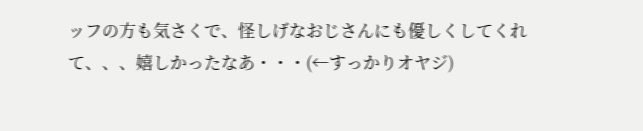ッフの方も気さくで、怪しげなおじさんにも優しくしてくれて、、、嬉しかったなあ・・・(←すっかりオヤジ)